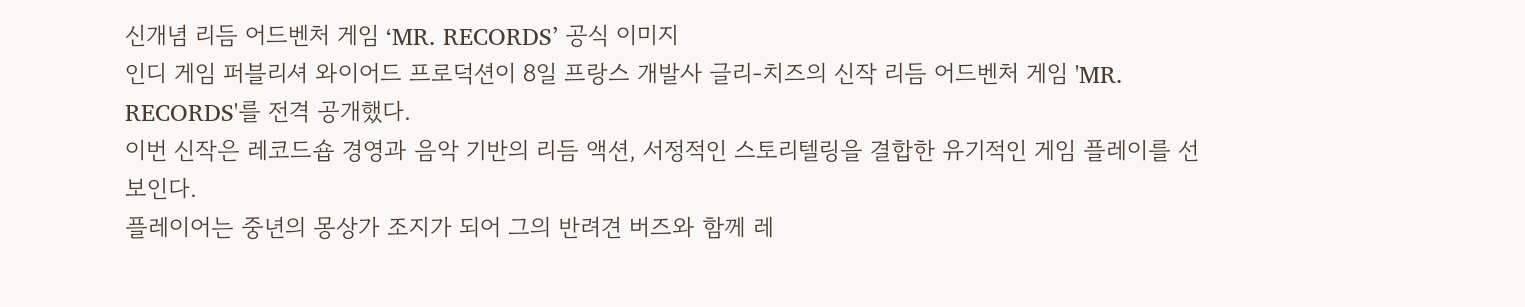신개념 리듬 어드벤처 게임 ‘MR. RECORDS’ 공식 이미지
인디 게임 퍼블리셔 와이어드 프로덕션이 8일 프랑스 개발사 글리-치즈의 신작 리듬 어드벤처 게임 'MR. RECORDS'를 전격 공개했다.
이번 신작은 레코드숍 경영과 음악 기반의 리듬 액션, 서정적인 스토리텔링을 결합한 유기적인 게임 플레이를 선보인다.
플레이어는 중년의 몽상가 조지가 되어 그의 반려견 버즈와 함께 레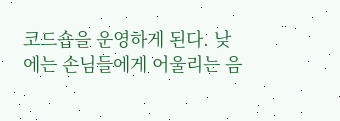코드숍을 운영하게 된다. 낮에는 손님들에게 어울리는 음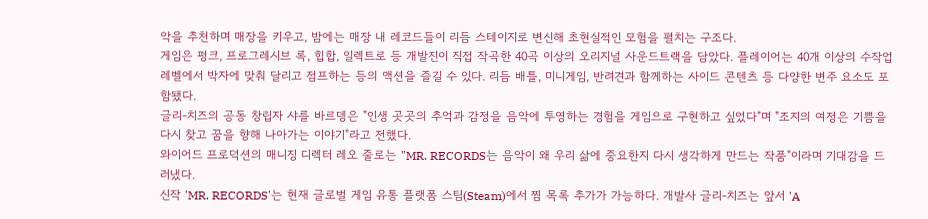악을 추천하며 매장을 키우고, 밤에는 매장 내 레코드들이 리듬 스테이지로 변신해 초현실적인 모험을 펼치는 구조다.
게임은 펑크, 프로그레시브 록, 힙합, 일렉트로 등 개발진이 직접 작곡한 40곡 이상의 오리지널 사운드트랙을 담았다. 플레이어는 40개 이상의 수작업 레벨에서 박자에 맞춰 달리고 점프하는 등의 액션을 즐길 수 있다. 리듬 배틀, 미니게임, 반려견과 함께하는 사이드 콘텐츠 등 다양한 변주 요소도 포함됐다.
글리-치즈의 공동 창립자 샤를 바르뎅은 "인생 곳곳의 추억과 감정을 음악에 투영하는 경험을 게임으로 구현하고 싶었다"며 "조지의 여정은 기쁨을 다시 찾고 꿈을 향해 나아가는 이야기"라고 전했다.
와이어드 프로덕션의 매니징 디렉터 레오 줄로는 "MR. RECORDS는 음악이 왜 우리 삶에 중요한지 다시 생각하게 만드는 작품"이라며 기대감을 드러냈다.
신작 'MR. RECORDS'는 현재 글로벌 게임 유통 플랫폼 스팀(Steam)에서 찜 목록 추가가 가능하다. 개발사 글리-치즈는 앞서 'A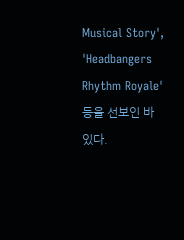Musical Story', 'Headbangers Rhythm Royale' 등을 선보인 바 있다.